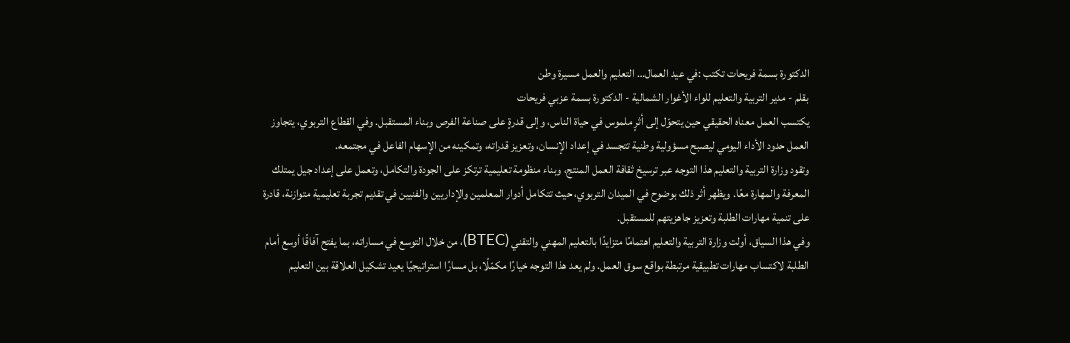الدكتورة بسمة فريحات تكتب :في عيد العمال… التعليم والعمل مسيرة وطن
بقلم - مدير التربية والتعليم للواء الأغوار الشمالية - الدكتورة بسمة عزبي فريحات
يكتسب العمل معناه الحقيقي حين يتحوّل إلى أثرٍ ملموس في حياة الناس، وإلى قدرةٍ على صناعة الفرص وبناء المستقبل. وفي القطاع التربوي، يتجاوز العمل حدود الأداء اليومي ليصبح مسؤولية وطنية تتجسد في إعداد الإنسان، وتعزيز قدراته، وتمكينه من الإسهام الفاعل في مجتمعه.
وتقود وزارة التربية والتعليم هذا التوجه عبر ترسيخ ثقافة العمل المنتج، وبناء منظومة تعليمية ترتكز على الجودة والتكامل، وتعمل على إعداد جيل يمتلك المعرفة والمهارة معًا. ويظهر أثر ذلك بوضوح في الميدان التربوي، حيث تتكامل أدوار المعلمين والإداريين والفنيين في تقديم تجربة تعليمية متوازنة، قادرة على تنمية مهارات الطلبة وتعزيز جاهزيتهم للمستقبل.
وفي هذا السياق، أولت وزارة التربية والتعليم اهتمامًا متزايدًا بالتعليم المهني والتقني (BTEC)، من خلال التوسع في مساراته، بما يفتح آفاقًا أوسع أمام الطلبة لاكتساب مهارات تطبيقية مرتبطة بواقع سوق العمل. ولم يعد هذا التوجه خيارًا مكمّلًا، بل مسارًا استراتيجيًا يعيد تشكيل العلاقة بين التعليم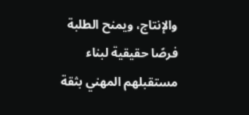والإنتاج، ويمنح الطلبة فرصًا حقيقية لبناء مستقبلهم المهني بثقة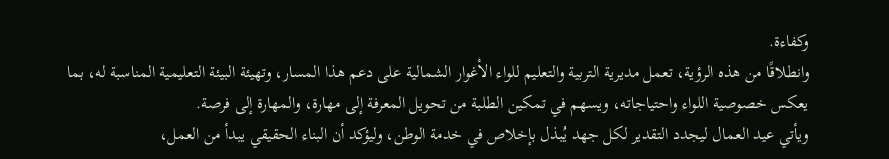وكفاءة.
وانطلاقًا من هذه الرؤية، تعمل مديرية التربية والتعليم للواء الأغوار الشمالية على دعم هذا المسار، وتهيئة البيئة التعليمية المناسبة له، بما يعكس خصوصية اللواء واحتياجاته، ويسهم في تمكين الطلبة من تحويل المعرفة إلى مهارة، والمهارة إلى فرصة.
ويأتي عيد العمال ليجدد التقدير لكل جهد يُبذل بإخلاص في خدمة الوطن، وليؤكد أن البناء الحقيقي يبدأ من العمل،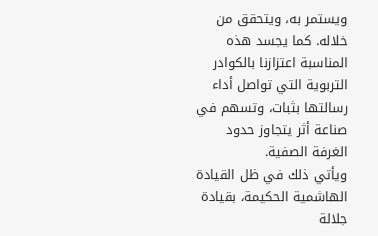ويستمر به، ويتحقق من خلاله. كما يجسد هذه المناسبة اعتزازنا بالكوادر التربوية التي تواصل أداء رسالتها بثبات، وتسهم في صناعة أثر يتجاوز حدود الغرفة الصفية.
ويأتي ذلك في ظل القيادة الهاشمية الحكيمة، بقيادة جلالة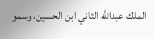الملك عبدالله الثاني ابن الحسين، وسمو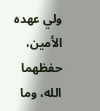ولي عهده الأمين، حفظهما الله، وما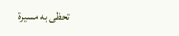تحظى به مسيرة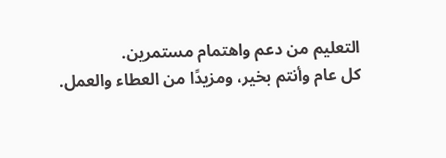التعليم من دعم واهتمام مستمرين.
كل عام وأنتم بخير، ومزيدًا من العطاء والعمل.